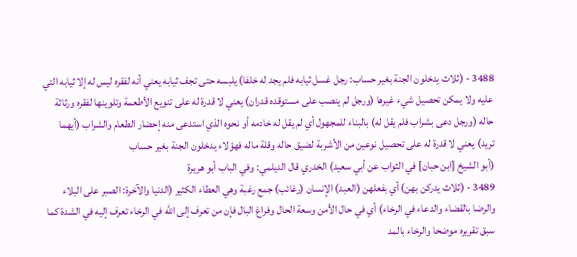3488 - (ثلاث يدخلون الجنة بغير حساب: رجل غسل ثيابه فلم يجد له خلفا) يلبسه حتى تجف ثيابه يعني أنه لفقره ليس له إلا ثيابه التي عليه ولا يمكن تحصيل شيء غيرها (ورجل لم ينصب على مستوقده قدران) يعني لا قدرة له على تنويع الأطعمة وتلوينها لفقره ورثاثة حاله (ورجل دعى بشراب فلم يقل له) بالبناء للمجهول أي لم يقل له خادمه أو نحوه الذي استدعى منه إحضار الطعام والشراب (أيهما تريد) يعني لا قدرة له على تحصيل نوعين من الأشربة لضيق حاله وقلة ماله فهؤلاء يدخلون الجنة بغير حساب
(أبو الشيخ [ابن حبان] في الثواب عن أبي سعيد) الخدري قال الديلمي: وفي الباب أبو هريرة
3489 - (ثلاث يدركن بهن) أي بفعلهن (العبد) الإنسان (رغائب) جمع رغبة وهي العطاء الكثير (الدنيا والآخرة: الصبر على البلاء والرضا بالقضاء والدعاء في الرخاء) أي في حال الأمن وسعة الحال وفراغ البال فإن من تعرف إلى الله في الرخاء تعرف إليه في الشدة كما سبق تقريره موضحا والرخاء بالمد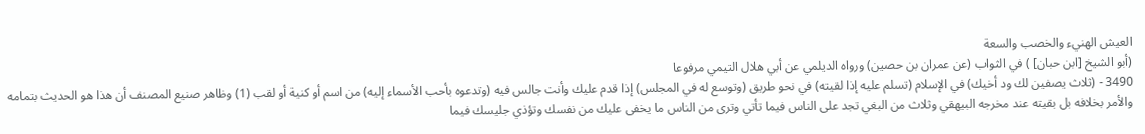العيش الهنيء والخصب والسعة
(أبو الشيخ [ابن حبان] ) في الثواب (عن عمران بن حصين) ورواه الديلمي عن أبي هلال التيمي مرفوعا
3490 - (ثلاث يصفين لك ود أخيك) في الإسلام (تسلم عليه إذا لقيته) في نحو طريق (وتوسع له في المجلس) إذا قدم عليك وأنت جالس فيه (وتدعوه بأحب الأسماء إليه) من اسم أو كنية أو لقب (1) وظاهر صنيع المصنف أن هذا هو الحديث بتمامه والأمر بخلافه بل بقيته عند مخرجه البيهقي وثلاث من البغي تجد على الناس فيما تأتي وترى من الناس ما يخفى عليك من نفسك وتؤذي جليسك فيما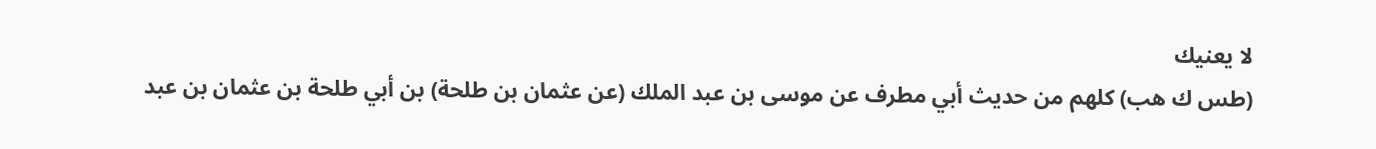لا يعنيك
(طس ك هب) كلهم من حديث أبي مطرف عن موسى بن عبد الملك (عن عثمان بن طلحة) بن أبي طلحة بن عثمان بن عبد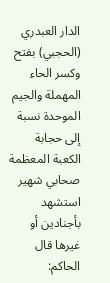الدار العبدري (الحجبي) بفتح وكسر الحاء المهملة والجيم الموحدة نسبة إلى حجابة الكعبة المعظمة صحابي شهير استشهد بأجنادين أو غيرها قال الحاكم: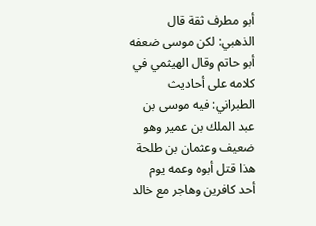أبو مطرف ثقة قال الذهبي: لكن موسى ضعفه أبو حاتم وقال الهيثمي في كلامه على أحاديث الطبراني: فيه موسى بن عبد الملك بن عمير وهو ضعيف وعثمان بن طلحة هذا قتل أبوه وعمه يوم أحد كافرين وهاجر مع خالد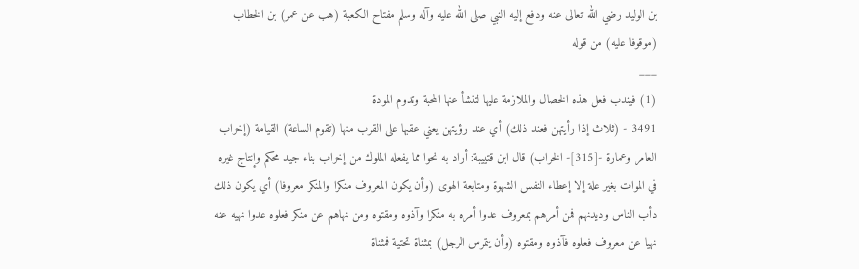بن الوليد رضي الله تعالى عنه ودفع إليه النبي صلى الله عليه وآله وسلم مفتاح الكعبة (هب عن عمر) بن الخطاب (موقوفا عليه) من قوله
___
(1) فيندب فعل هذه الخصال والملازمة عليها لتنشأ عنها المحبة وتدوم المودة
3491 - (ثلاث إذا رأيتهن فعند ذلك) أي عند رؤيتهن يعني عقبها على القرب منها (تقوم الساعة) القيامة (إخراب العامر وعمارة -[315]- الخراب) قال ابن قتييبة: أراد به نحوا مما يفعله الملوك من إخراب بناء جيد محكم وإنتاج غيره في الموات بغير علة إلا إعطاء النفس الشهوة ومتابعة الهوى (وأن يكون المعروف منكرا والمنكر معروفا) أي يكون ذلك دأب الناس وديدنهم فمن أمرهم بمعروف عدوا أمره به منكرا وآذوه ومقتوه ومن نهاهم عن منكر فعلوه عدوا نهيه عنه نهيا عن معروف فعلوه فآذوه ومقتوه (وأن يتمرس الرجل) بمثناة تحتية فمثناة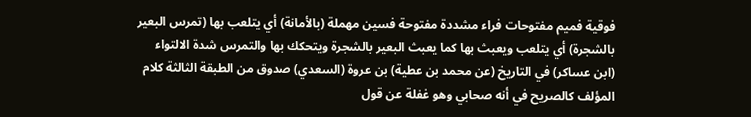فوقية فميم مفتوحات فراء مشددة مفتوحة فسين مهملة (بالأمانة) أي يتلعب بها (تمرس البعير بالشجرة) أي يتلعب ويعبث بها كما يعبث البعير بالشجرة ويتحكك بها والتمرس شدة الالتواء
(ابن عساكر) في التاريخ (عن محمد بن عطية) بن عروة (السعدي) صدوق من الطبقة الثالثة كلام المؤلف كالصريح في أنه صحابي وهو غفلة عن قول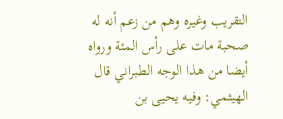التقريب وغيره وهم من زعم أنه له صحبة مات على رأس المئة ورواه أيضا من هذا الوجه الطبراني قال الهيثمي: وفيه يحيى بن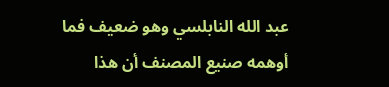عبد الله النابلسي وهو ضعيف فما أوهمه صنيع المصنف أن هذا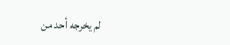لم يخرجه أحد من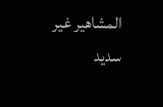المشاهير غير سديد